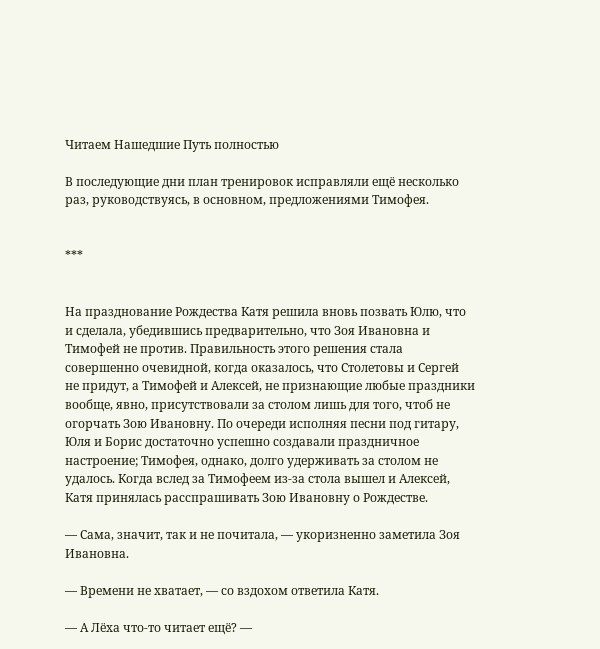Читаем Нашедшие Путь полностью

В последующие дни план тренировок исправляли ещё несколько раз, руководствуясь, в основном, предложениями Тимофея.


***


На празднование Рождества Катя решила вновь позвать Юлю, что и сделала, убедившись предварительно, что Зоя Ивановна и Тимофей не против. Правильность этого решения стала совершенно очевидной, когда оказалось, что Столетовы и Сергей не придут, а Тимофей и Алексей, не признающие любые праздники вообще, явно, присутствовали за столом лишь для того, чтоб не огорчать Зою Ивановну. По очереди исполняя песни под гитару, Юля и Борис достаточно успешно создавали праздничное настроение; Тимофея, однако, долго удерживать за столом не удалось. Когда вслед за Тимофеем из-за стола вышел и Алексей, Катя принялась расспрашивать Зою Ивановну о Рождестве.

— Сама, значит, так и не почитала, — укоризненно заметила Зоя Ивановна.

— Времени не хватает, — со вздохом ответила Катя.

— А Лёха что-то читает ещё? —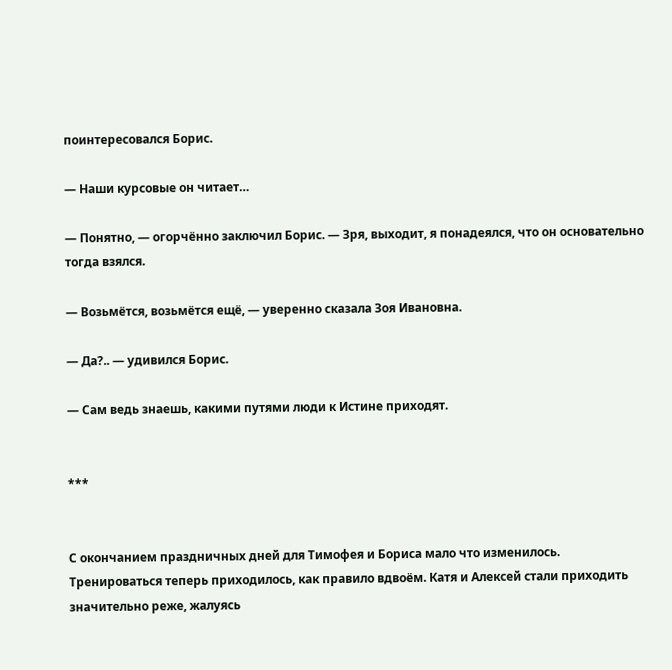поинтересовался Борис.

— Наши курсовые он читает…

— Понятно, — огорчённо заключил Борис. — Зря, выходит, я понадеялся, что он основательно тогда взялся.

— Возьмётся, возьмётся ещё, — уверенно сказала Зоя Ивановна.

— Да?.. — удивился Борис.

— Сам ведь знаешь, какими путями люди к Истине приходят.


***


С окончанием праздничных дней для Тимофея и Бориса мало что изменилось. Тренироваться теперь приходилось, как правило вдвоём. Катя и Алексей стали приходить значительно реже, жалуясь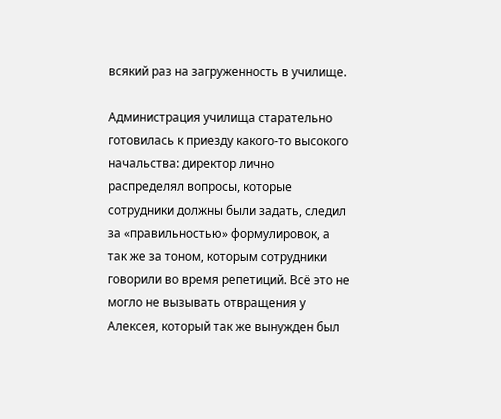всякий раз на загруженность в училище.

Администрация училища старательно готовилась к приезду какого-то высокого начальства: директор лично распределял вопросы, которые сотрудники должны были задать, следил за «правильностью» формулировок, а так же за тоном, которым сотрудники говорили во время репетиций. Всё это не могло не вызывать отвращения у Алексея, который так же вынужден был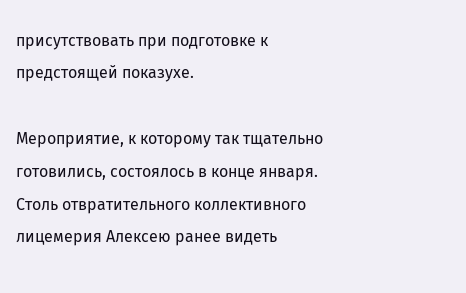присутствовать при подготовке к предстоящей показухе.

Мероприятие, к которому так тщательно готовились, состоялось в конце января. Столь отвратительного коллективного лицемерия Алексею ранее видеть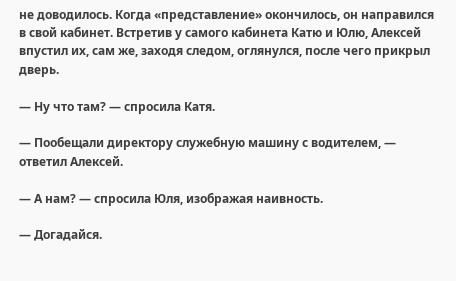не доводилось. Когда «представление» окончилось, он направился в свой кабинет. Встретив у самого кабинета Катю и Юлю, Алексей впустил их, сам же, заходя следом, оглянулся, после чего прикрыл дверь.

— Ну что там? — спросила Катя.

— Пообещали директору служебную машину с водителем, — ответил Алексей.

— А нам? — спросила Юля, изображая наивность.

— Догадайся.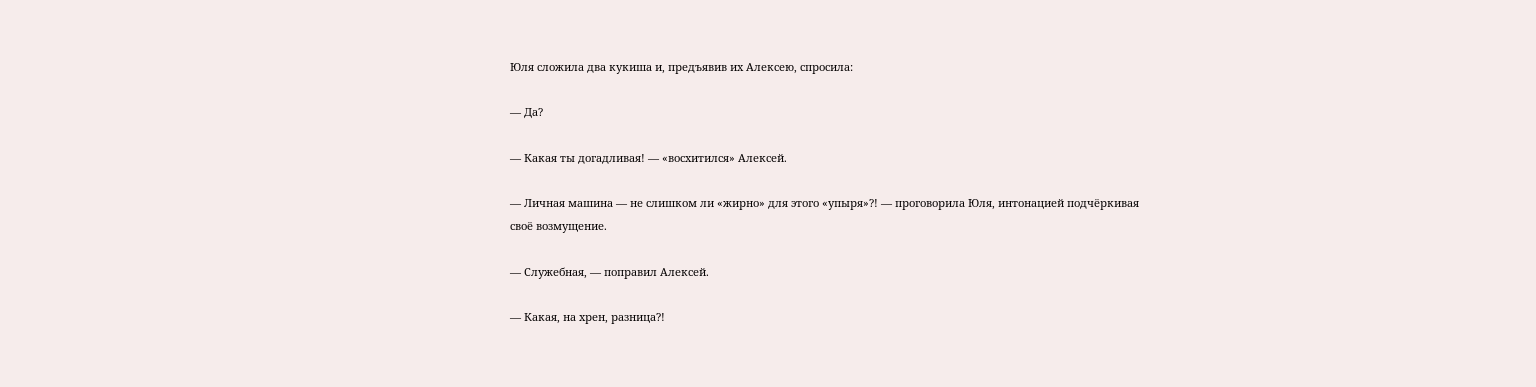Юля сложила два кукиша и, предъявив их Алексею, спросила:

— Да?

— Какая ты догадливая! — «восхитился» Алексей.

— Личная машина — не слишком ли «жирно» для этого «упыря»?! — проговорила Юля, интонацией подчёркивая своё возмущение.

— Служебная, — поправил Алексей.

— Какая, на хрен, разница?!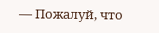— Пожалуй, что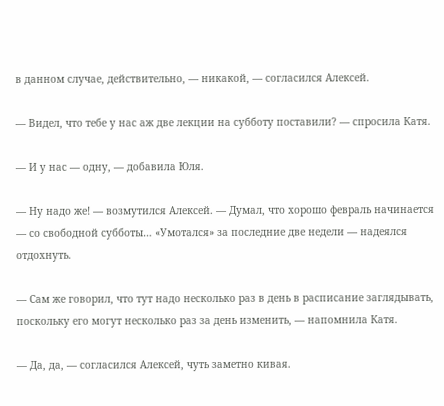в данном случае, действительно, — никакой, — согласился Алексей.

— Видел, что тебе у нас аж две лекции на субботу поставили? — спросила Катя.

— И у нас — одну, — добавила Юля.

— Ну надо же! — возмутился Алексей. — Думал, что хорошо февраль начинается — со свободной субботы… «Умотался» за последние две недели — надеялся отдохнуть.

— Сам же говорил, что тут надо несколько раз в день в расписание заглядывать, поскольку его могут несколько раз за день изменить, — напомнила Катя.

— Да, да, — согласился Алексей, чуть заметно кивая.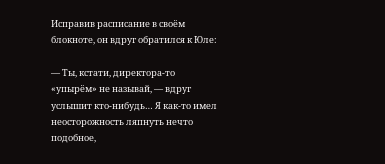Исправив расписание в своём блокноте, он вдруг обратился к Юле:

— Ты, кстати, директора-то «упырём» не называй, — вдруг услышит кто-нибудь… Я как-то имел неосторожность ляпнуть нечто подобное,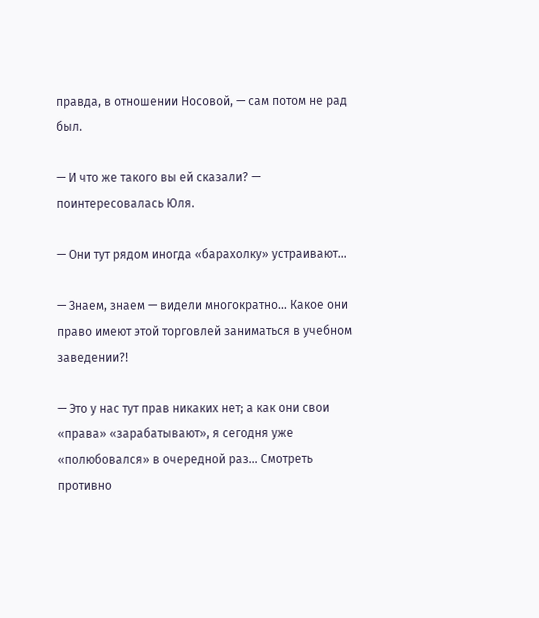правда, в отношении Носовой, — сам потом не рад был.

— И что же такого вы ей сказали? — поинтересовалась Юля.

— Они тут рядом иногда «барахолку» устраивают…

— Знаем, знаем — видели многократно… Какое они право имеют этой торговлей заниматься в учебном заведении?!

— Это у нас тут прав никаких нет; а как они свои «права» «зарабатывают», я сегодня уже «полюбовался» в очередной раз… Смотреть противно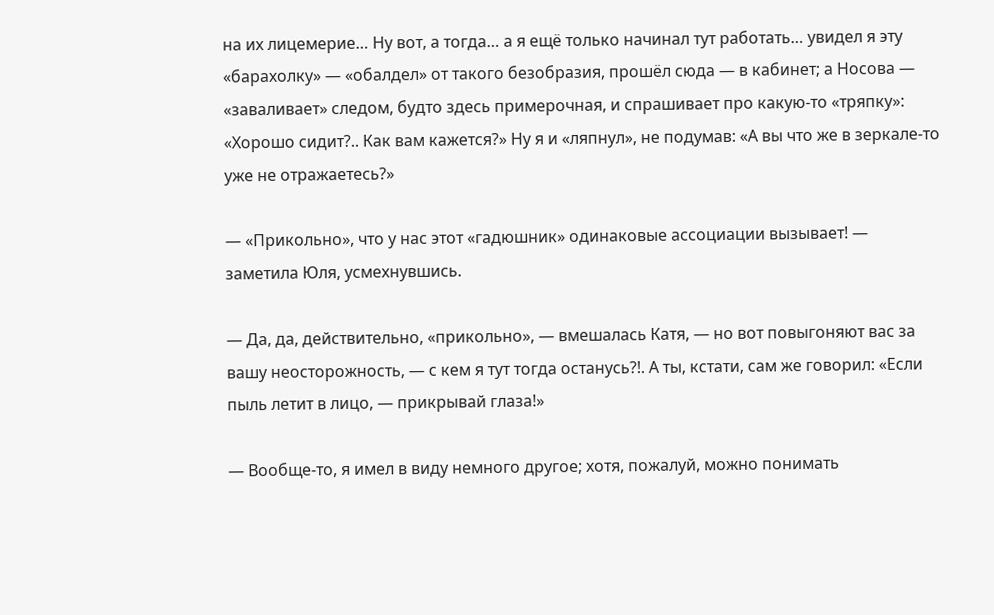на их лицемерие… Ну вот, а тогда… а я ещё только начинал тут работать… увидел я эту «барахолку» — «обалдел» от такого безобразия, прошёл сюда — в кабинет; а Носова — «заваливает» следом, будто здесь примерочная, и спрашивает про какую-то «тряпку»: «Хорошо сидит?.. Как вам кажется?» Ну я и «ляпнул», не подумав: «А вы что же в зеркале-то уже не отражаетесь?»

— «Прикольно», что у нас этот «гадюшник» одинаковые ассоциации вызывает! — заметила Юля, усмехнувшись.

— Да, да, действительно, «прикольно», — вмешалась Катя, — но вот повыгоняют вас за вашу неосторожность, — с кем я тут тогда останусь?!. А ты, кстати, сам же говорил: «Если пыль летит в лицо, — прикрывай глаза!»

— Вообще-то, я имел в виду немного другое; хотя, пожалуй, можно понимать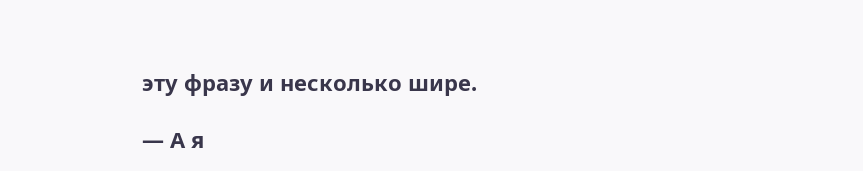эту фразу и несколько шире.

— А я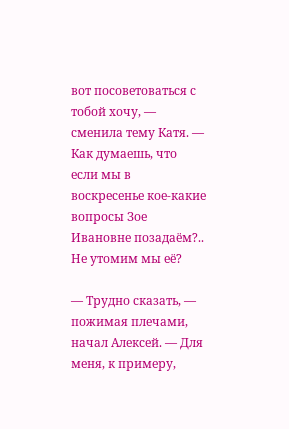вот посоветоваться с тобой хочу, — сменила тему Катя. — Как думаешь, что если мы в воскресенье кое-какие вопросы Зое Ивановне позадаём?.. Не утомим мы её?

— Трудно сказать, — пожимая плечами, начал Алексей. — Для меня, к примеру,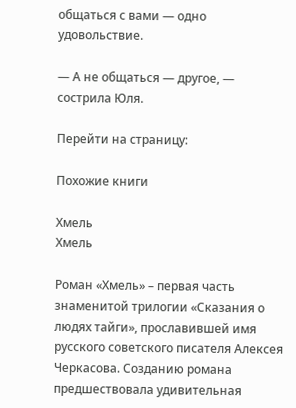общаться с вами — одно удовольствие.

— А не общаться — другое, — сострила Юля.

Перейти на страницу:

Похожие книги

Хмель
Хмель

Роман «Хмель» – первая часть знаменитой трилогии «Сказания о людях тайги», прославившей имя русского советского писателя Алексея Черкасова. Созданию романа предшествовала удивительная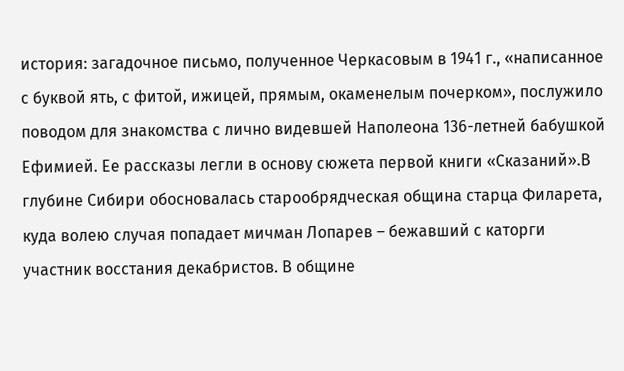история: загадочное письмо, полученное Черкасовым в 1941 г., «написанное с буквой ять, с фитой, ижицей, прямым, окаменелым почерком», послужило поводом для знакомства с лично видевшей Наполеона 136-летней бабушкой Ефимией. Ее рассказы легли в основу сюжета первой книги «Сказаний».В глубине Сибири обосновалась старообрядческая община старца Филарета, куда волею случая попадает мичман Лопарев – бежавший с каторги участник восстания декабристов. В общине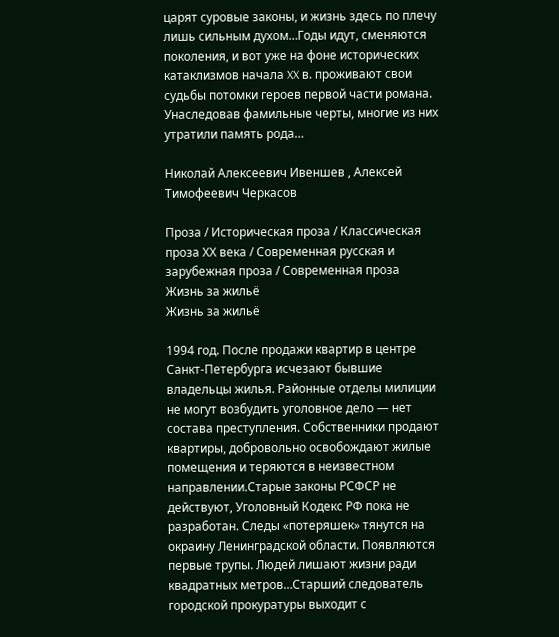царят суровые законы, и жизнь здесь по плечу лишь сильным духом…Годы идут, сменяются поколения, и вот уже на фоне исторических катаклизмов начала XX в. проживают свои судьбы потомки героев первой части романа. Унаследовав фамильные черты, многие из них утратили память рода…

Николай Алексеевич Ивеншев , Алексей Тимофеевич Черкасов

Проза / Историческая проза / Классическая проза ХX века / Современная русская и зарубежная проза / Современная проза
Жизнь за жильё
Жизнь за жильё

1994 год. После продажи квартир в центре Санкт-Петербурга исчезают бывшие владельцы жилья. Районные отделы милиции не могут возбудить уголовное дело — нет состава преступления. Собственники продают квартиры, добровольно освобождают жилые помещения и теряются в неизвестном направлении.Старые законы РСФСР не действуют, Уголовный Кодекс РФ пока не разработан. Следы «потеряшек» тянутся на окраину Ленинградской области. Появляются первые трупы. Людей лишают жизни ради квадратных метров…Старший следователь городской прокуратуры выходит с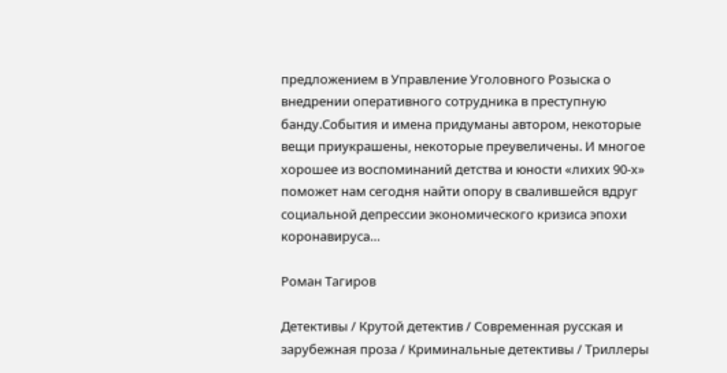предложением в Управление Уголовного Розыска о внедрении оперативного сотрудника в преступную банду.События и имена придуманы автором, некоторые вещи приукрашены, некоторые преувеличены. И многое хорошее из воспоминаний детства и юности «лихих 90-х» поможет нам сегодня найти опору в свалившейся вдруг социальной депрессии экономического кризиса эпохи коронавируса…

Роман Тагиров

Детективы / Крутой детектив / Современная русская и зарубежная проза / Криминальные детективы / Триллеры